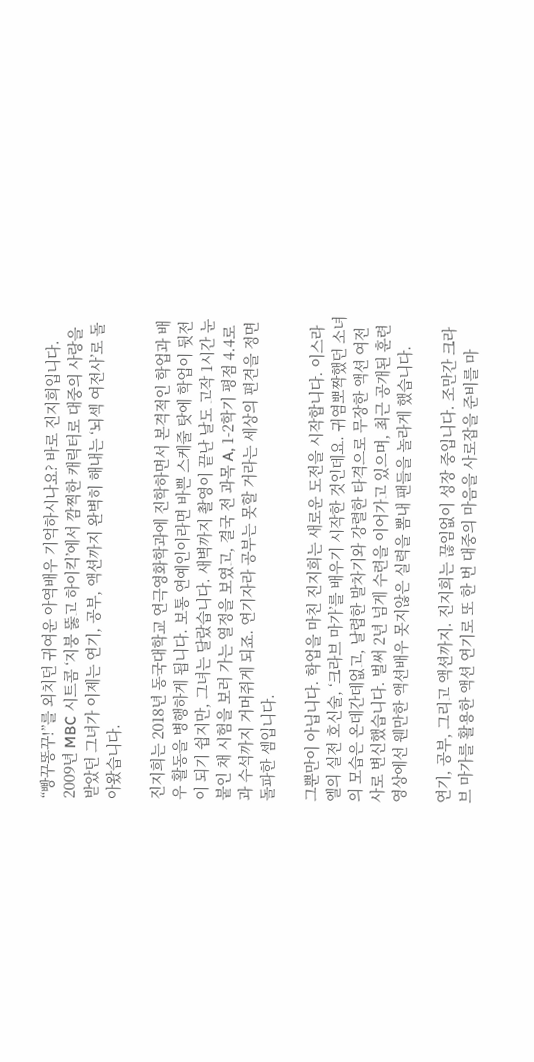“빵꾸똥꾸!”를 외치던 귀여운 아역배우 기억하시나요? 바로 진지희입니다. 2009년 MBC 시트콤 ‘지붕 뚫고 하이킥’에서 깜찍한 캐릭터로 대중의 사랑을 받았던 그녀가 이제는 연기, 공부, 액션까지 완벽히 해내는 ‘뇌섹 여전사’로 돌아왔습니다.

진지희는 2018년 동국대학교 연극영화학과에 진학하면서 본격적인 학업과 배우 활동을 병행하게 됩니다. 보통 연예인이라면 바쁜 스케줄 탓에 학업이 뒷전이 되기 쉽지만, 그녀는 달랐습니다. 새벽까지 촬영이 끝난 날도 고작 1시간 눈붙인 채 시험을 보러 가는 열정을 보였고, 결국 전 과목 A, 1-2학기 평점 4.4로 과 수석까지 거머쥐게 되죠. 연기자라 공부는 못할 거라는 세상의 편견을 정면 돌파한 셈입니다.

그뿐만이 아닙니다. 학업을 마친 진지희는 새로운 도전을 시작합니다. 이스라엘의 실전 호신술, ‘크라브 마가’를 배우기 시작한 것인데요. 귀염뽀짝했던 소녀의 모습은 온데간데없고, 날렵한 발차기와 강렬한 타격으로 무장한 액션 여전사로 변신했습니다. 벌써 2년 넘게 수련을 이어가고 있으며, 최근 공개된 훈련 영상에선 웬만한 액션배우 못지않은 실력을 뽐내 팬들을 놀라게 했습니다.

연기, 공부, 그리고 액션까지. 진지희는 끊임없이 성장 중입니다. 조만간 크라브 마가를 활용한 액션 연기로 또 한 번 대중의 마음을 사로잡을 준비를 마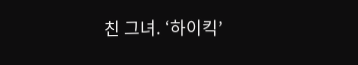친 그녀. ‘하이킥’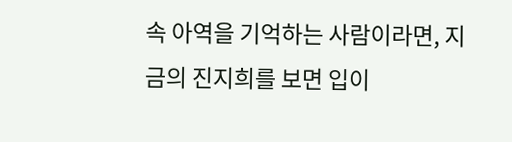속 아역을 기억하는 사람이라면, 지금의 진지희를 보면 입이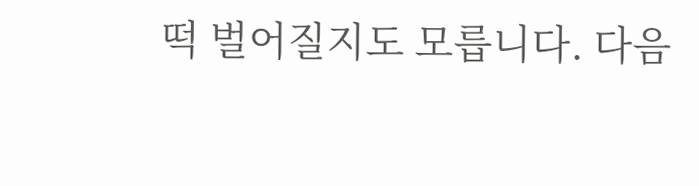떡 벌어질지도 모릅니다. 다음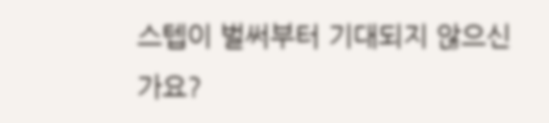스텝이 벌써부터 기대되지 않으신가요?